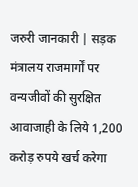जरुरी जानकारी | सड़क मंत्रालय राजमार्गों पर वन्यजीवों की सुरक्षित आवाजाही के लिये 1,200 करोड़ रुपये खर्च करेगा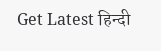Get Latest हिन्दी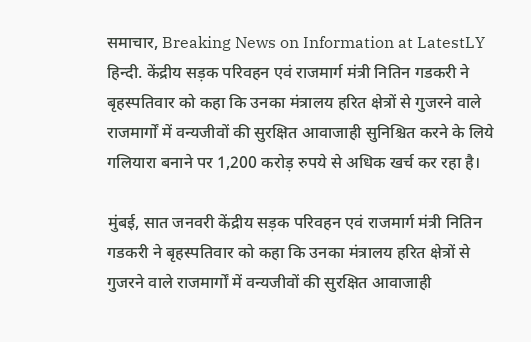समाचार, Breaking News on Information at LatestLY हिन्दी. केंद्रीय सड़क परिवहन एवं राजमार्ग मंत्री नितिन गडकरी ने बृहस्पतिवार को कहा कि उनका मंत्रालय हरित क्षेत्रों से गुजरने वाले राजमार्गों में वन्यजीवों की सुरक्षित आवाजाही सुनिश्चित करने के लिये गलियारा बनाने पर 1,200 करोड़ रुपये से अधिक खर्च कर रहा है।

मुंबई, सात जनवरी केंद्रीय सड़क परिवहन एवं राजमार्ग मंत्री नितिन गडकरी ने बृहस्पतिवार को कहा कि उनका मंत्रालय हरित क्षेत्रों से गुजरने वाले राजमार्गों में वन्यजीवों की सुरक्षित आवाजाही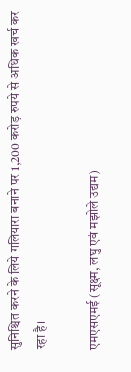सुनिश्चित करने के लिये गलियारा बनाने पर 1,200 करोड़ रुपये से अधिक खर्च कर रहा है।

एमएसएमई (सूक्ष्म, लघु एवं मझोले उद्यम)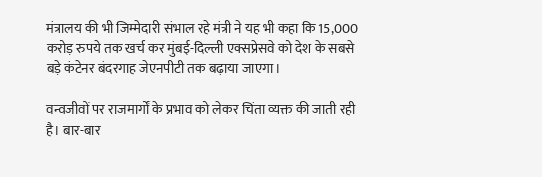मंत्रालय की भी जिम्मेदारी संभाल रहे मंत्री ने यह भी कहा कि 15,000 करोड़ रुपये तक खर्च कर मुंबई-दिल्ली एक्सप्रेसवे को देश के सबसे बड़े कंटेनर बंदरगाह जेएनपीटी तक बढ़ाया जाएगा।

वन्वजीवों पर राजमार्गों के प्रभाव को लेकर चिंता व्यक्त की जाती रही है। बार-बार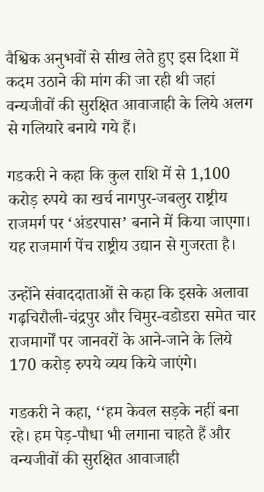वैश्विक अनुभवों से सीख लेते हुए इस दिशा में कदम उठाने की मांग की जा रही थी जहां वन्यजीवों की सुरक्षित आवाजाही के लिये अलग से गलियारे बनाये गये हैं।

गडकरी ने कहा कि कुल राशि में से 1,100 करोड़ रुपये का खर्च नागपुर-जबलुर राष्ट्रीय राजमर्ग पर ‘अंडरपास’ बनाने में किया जाएगा। यह राजमार्ग पेंच राष्ट्रीय उद्यान से गुजरता है।

उन्होंने संवाददाताओं से कहा कि इसके अलावा गढ़चिरौली-चंद्रपुर और चिमुर-वडोडरा समेत चार राजमार्गों पर जानवरों के आने-जाने के लिये 170 करोड़ रुपये व्यय किये जाएंगे।

गडकरी ने कहा, ‘‘हम केवल सड़के नहीं बना रहे। हम पेड़-पौधा भी लगाना चाहते हैं और वन्यजीवों की सुरक्षित आवाजाही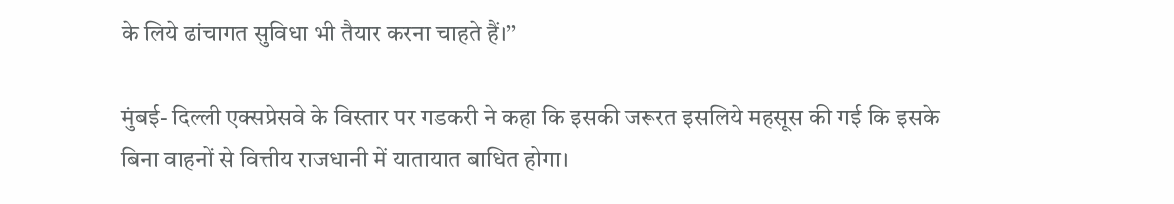के लिये ढांचागत सुविधा भी तैयार करना चाहते हैं।’’

मुंबई- दिल्ली एक्सप्रेसवे के विस्तार पर गडकरी ने कहा कि इसकी जरूरत इसलिये महसूस की गई कि इसके बिना वाहनों से वित्तीय राजधानी में यातायात बाधित होगा।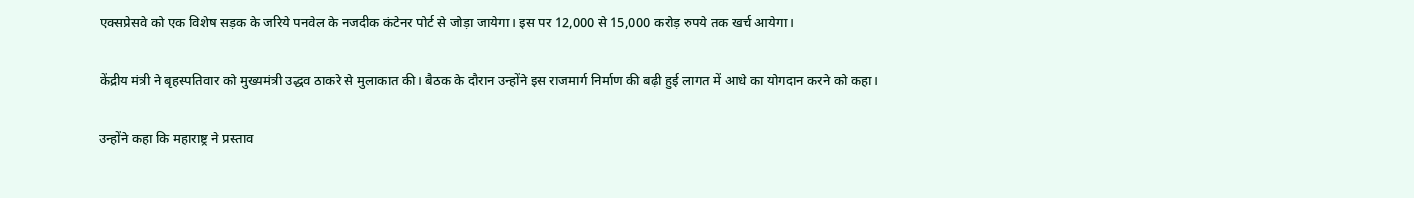एक्सप्रेसवे को एक विशेष सड़क के जरिये पनवेल के नजदीक कंटेनर पोर्ट से जोड़ा जायेगा। इस पर 12,000 से 15,000 करोड़ रुपये तक खर्च आयेगा।

केंद्रीय मंत्री ने बृहस्पतिवार को मुख्यमंत्री उद्धव ठाकरे से मुलाकात की। बैठक के दौरान उन्होंने इस राजमार्ग निर्माण की बढ़ी हुई लागत में आधे का योगदान करने को कहा।

उन्होंने कहा कि महाराष्ट्र ने प्रस्ताव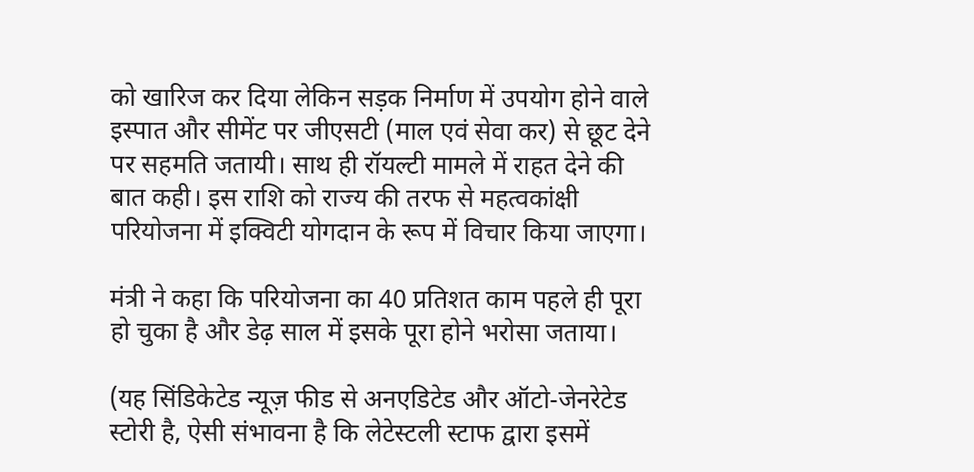को खारिज कर दिया लेकिन सड़क निर्माण में उपयोग होने वाले इस्पात और सीमेंट पर जीएसटी (माल एवं सेवा कर) से छूट देने पर सहमति जतायी। साथ ही रॉयल्टी मामले में राहत देने की बात कही। इस राशि को राज्य की तरफ से महत्वकांक्षी परियोजना में इक्विटी योगदान के रूप में विचार किया जाएगा।

मंत्री ने कहा कि परियोजना का 40 प्रतिशत काम पहले ही पूरा हो चुका है और डेढ़ साल में इसके पूरा होने भरोसा जताया।

(यह सिंडिकेटेड न्यूज़ फीड से अनएडिटेड और ऑटो-जेनरेटेड स्टोरी है, ऐसी संभावना है कि लेटेस्टली स्टाफ द्वारा इसमें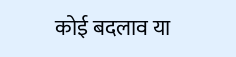कोई बदलाव या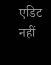एडिट नहीं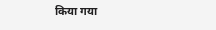किया गया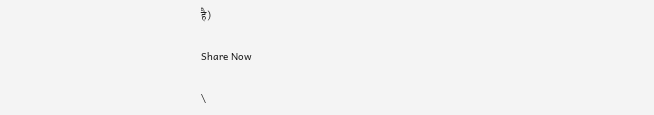है)

Share Now

\